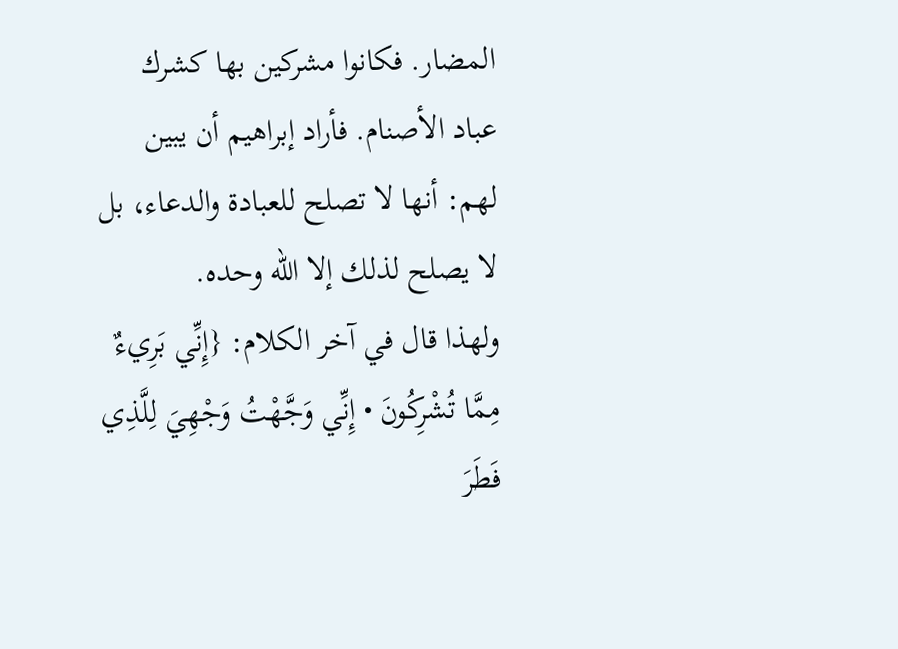المضار. فكانوا مشركين بها كشرك عباد الأصنام. فأراد إبراهيم أن يبين لهم: أنها لا تصلح للعبادة والدعاء، بل لا يصلح لذلك إلا الله وحده.
ولهذا قال في آخر الكلام: {إِنِّي بَرِيءٌ مِمَّا تُشْرِكُونَ • إِنِّي وَجَّهْتُ وَجْهِيَ لِلَّذِي فَطَرَ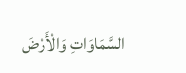السَّمَاوَاتِ وَالْأَرْضَ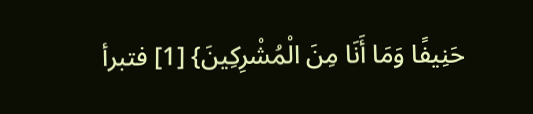حَنِيفًا وَمَا أَنَا مِنَ الْمُشْرِكِينَ} [1] فتبرأ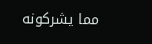مما يشركونه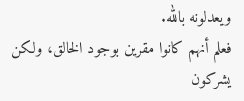ويعدلونه بالله.
فعلم أنهم كانوا مقرين بوجود الخالق، ولكن يشركون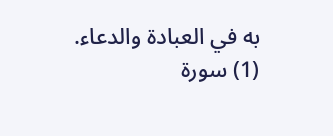به في العبادة والدعاء.
(1) سورة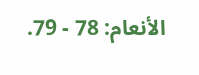الأنعام: 78 - 79.